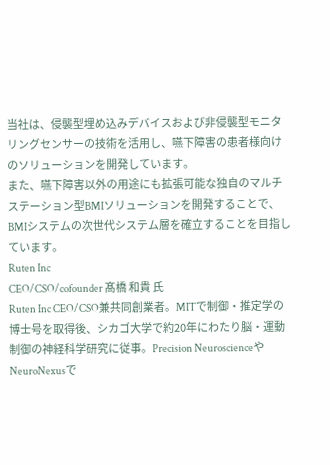当社は、侵襲型埋め込みデバイスおよび非侵襲型モニタリングセンサーの技術を活用し、嚥下障害の患者様向けのソリューションを開発しています。
また、嚥下障害以外の用途にも拡張可能な独自のマルチステーション型BMIソリューションを開発することで、BMIシステムの次世代システム層を確立することを目指しています。
Ruten Inc
CEO/CSO/cofounder 髙橋 和貴 氏
Ruten Inc CEO/CSO兼共同創業者。MITで制御・推定学の博士号を取得後、シカゴ大学で約20年にわたり脳・運動制御の神経科学研究に従事。Precision NeuroscienceやNeuroNexusで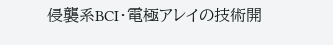侵襲系BCI・電極アレイの技術開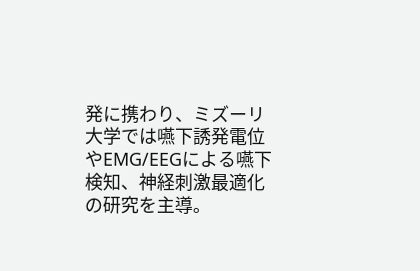発に携わり、ミズーリ大学では嚥下誘発電位やEMG/EEGによる嚥下検知、神経刺激最適化の研究を主導。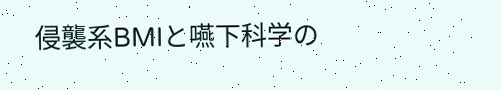侵襲系BMIと嚥下科学の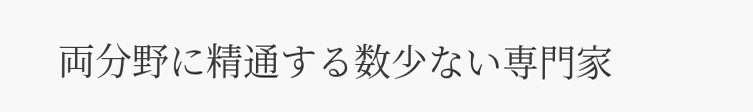両分野に精通する数少ない専門家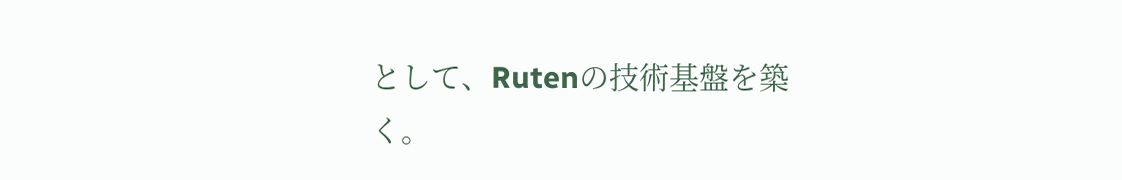として、Rutenの技術基盤を築く。